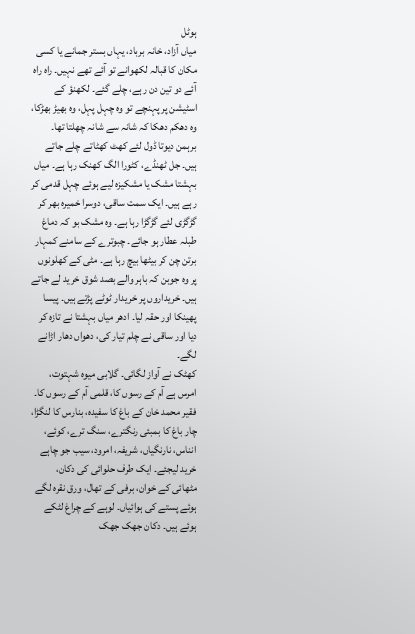ہوٹل
میاں آزاد، خانہ برباد، یہاں بستر جمانے یا کسی مکان کا قبالہ لکھوانے تو آئے تھے نہیں۔ راہ راہ آئے دو تین دن رہے، چلے گئے۔ لکھنؤ کے اسٹیشن پر پہنچے تو وہ چہل پہل، وہ بھیڑ بھڑکا، وہ دھکم دھکا کہ شانہ سے شانہ چھلتا تھا۔ برہمن دیوتا ڈول لئے کھٹ کھٹاتے چلے جاتے ہیں۔ جل ٹھنڈے، کٹورا الگ کھنک رہا ہے۔ میاں بہشتا مشک یا مشکیزہ لیے ہوئے چہل قدمی کر رہے ہیں۔ ایک سمت ساقی، دوسرا خمیرہ بھر کر گڑگڑی لئے گڑگڑا رہا ہے۔ وہ مشک بو کہ دماغ طبلہ عطار ہو جائے۔ چبوترے کے سامنے کمہار برتن چن کر بیٹھا بیچ رہا ہے۔ مٹی کے کھلونوں پر وہ جوبن کہ باہر والے بصد شوق خرید لے جاتے ہیں۔ خریداروں پر خریدار ٹوٹے پڑتے ہیں۔ پیسا پھینکا اور حقہ لیا۔ ادھر میاں بہشتا نے تازہ کر دیا اور ساقی نے چلم تیار کی، دھواں دھار اڑانے لگے۔
کھٹک نے آواز لگائی۔ گلابی میوہ شہتوت، امرس ہے آم کے رسوں کا، قلمی آم کے رسوں کا۔ فقیر محمد خان کے باغ کا سفیدہ، بنارس کا لنگڑا، چار باغ کا بمبئی رنگترے، سنگ ترے، کوئے، انناس، نارنگیاں، شریفہ، امرود، سیب جو چاہے خرید لیجئے۔ ایک طرف حلوائی کی دکان، مٹھائی کے خوان، برفی کے تھال، ورق نقرہ لگے ہوئے پستے کی ہوائیاں۔ لوہے کے چراغ لٹکے ہوئے ہیں۔ دکان جھک جھک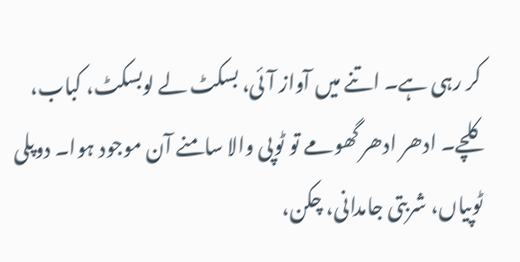کر رہی ہے۔ اتنے میں آواز آئی، بسکٹ لے لوبسکٹ، کباب، کلچے۔ ادھر ادھر گھومے تو ٹوپی والا سامنے آن موجود ہوا۔ دوپلی ٹوپیاں، شربتی جامدانی، چکن،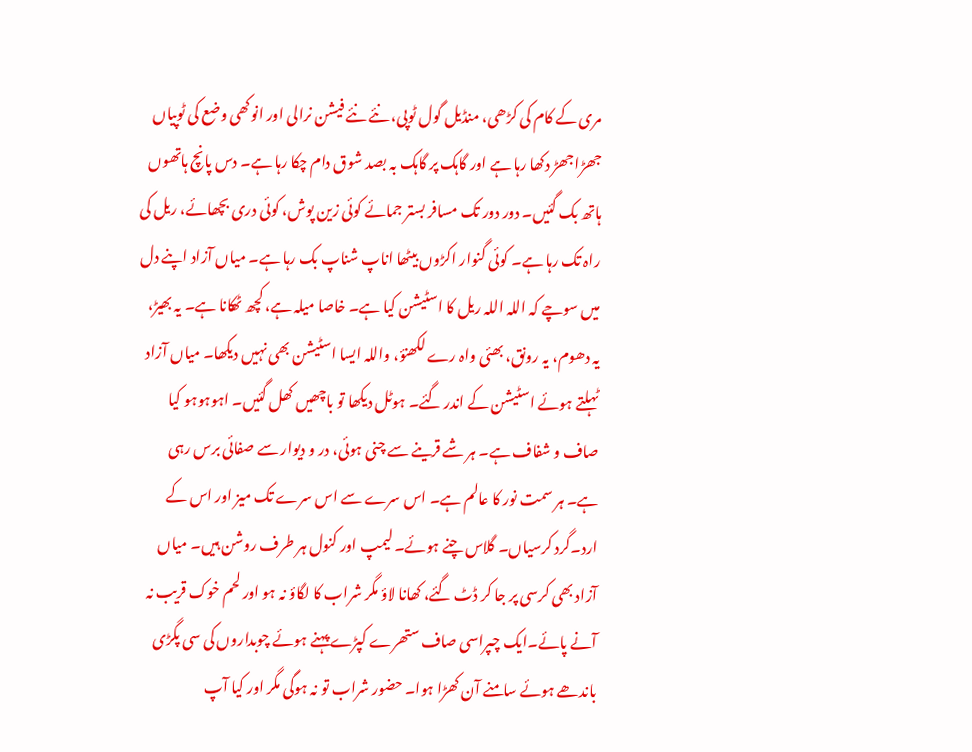مری کے کام کی کڑھی، منڈیل گول ٹوپی، نئے نئے فیشن نرالی اور انوکھی وضع کی ٹوپیاں جھڑاجھڑ دکھا رہا ہے اور گاہک پر گاہک بہ بصد شوق دام چکا رہا ہے۔ دس پانچ ہاتھوں ہاتھ بک گئیں۔ دور دور تک مسافر بستر جمائے کوئی زین پوش، کوئی دری بچھائے، ریل کی راہ تک رہا ہے۔ کوئی گنوار اکڑوں بیٹھا اناپ شناپ بک رہا ہے۔ میاں آزاد اپنے دل میں سوچے کہ اللہ اللہ ریل کا اسٹیشن کیا ہے۔ خاصا میلہ ہے، کچھ ٹھکانا ہے۔ یہ بھیڑ، یہ دھوم، یہ رونق، بھئی واہ رے لکھنؤ، واللہ ایسا اسٹیشن بھی نہیں دیکھا۔ میاں آزاد ٹہلتے ہوئے اسٹیشن کے اندر گئے۔ ہوٹل دیکھا تو باچھیں کھل گئیں۔ اہوہوہو کیا صاف و شفاف ہے۔ ہر شے قرینے سے چنی ہوئی، در و دیوار سے صفائی برس رہی ہے۔ ہر سمت نور کا عالم ہے۔ اس سرے سے اس سرے تک میز اور اس کے ارد۔گرد کرسیاں۔ گلاس چنے ہوئے۔ لیمپ اور کنول ہر طرف روشن ہیں۔ میاں آزاد بھی کرسی پر جا کر ڈٹ گئے، کھانا لاؤ مگر شراب کا لگاؤ نہ ہو اور لحم خوک قریب نہ آنے پائے۔ایک چپراسی صاف ستھرے کپڑے پہنے ہوئے چوبداروں کی سی پگڑی باندھے ہوئے سامنے آن کھڑا ہوا۔ حضور شراب تو نہ ہوگی مگر اور کیا آپ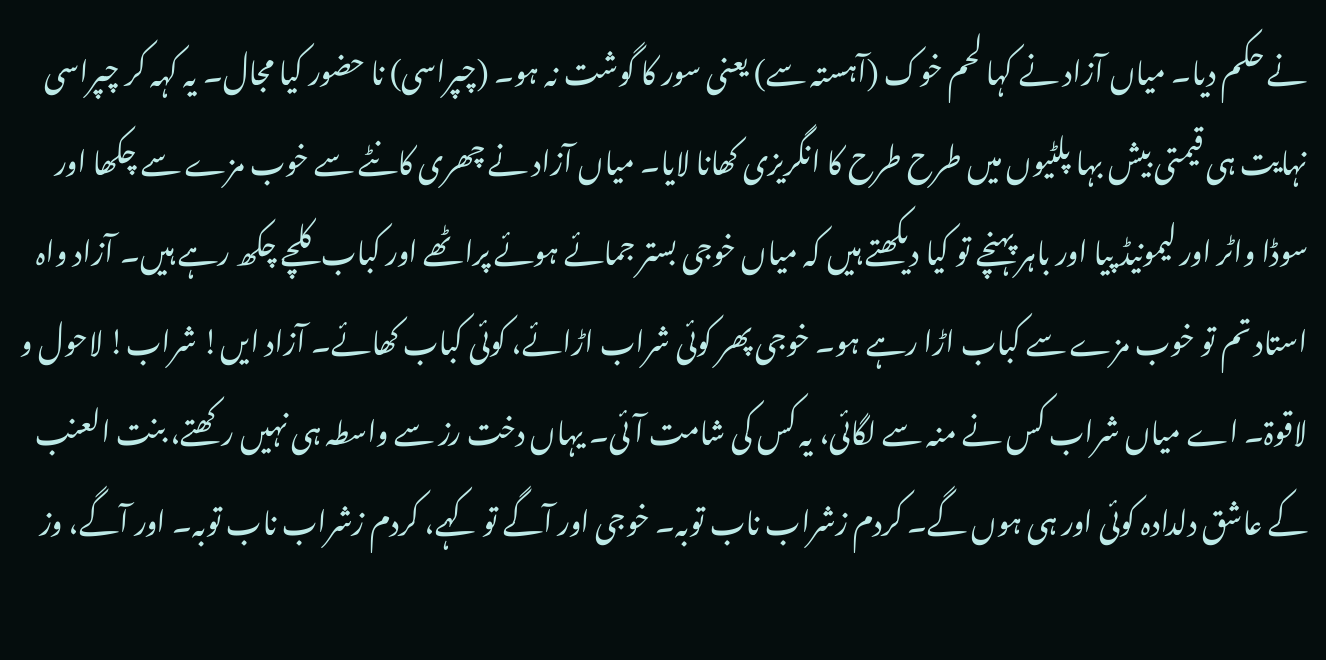نے حکم دیا۔ میاں آزاد نے کہا لحم خوک (آہستہ سے) یعنی سور کا گوشت نہ ہو۔ (چپراسی) نا حضور کیا مجال۔ یہ کہہ کر چپراسی نہایت ہی قیمتی بیش بہا پلٹیوں میں طرح طرح کا انگریزی کھانا لایا۔ میاں آزاد نے چھری کانٹے سے خوب مزے سے چکھا اور سوڈا واٹر اور لیمونیڈ پیا اور باہر پہنچے تو کیا دیکھتے ہیں کہ میاں خوجی بستر جمائے ہوئے پراٹھے اور کباب کلچے چکھ رہے ہیں۔ آزاد واہ استاد تم تو خوب مزے سے کباب اڑا رہے ہو۔ خوجی پھر کوئی شراب اڑائے، کوئی کباب کھائے۔ آزاد ایں! شراب! لاحول و لاقوۃ۔ اے میاں شراب کس نے منہ سے لگائی، یہ کس کی شامت آئی۔ یہاں دخت رز سے واسطہ ہی نہیں رکھتے، بنت العنب کے عاشق دلدادہ کوئی اور ہی ہوں گے۔ کردم زشراب ناب توبہ۔ خوجی اور آگے تو کہے، کردم زشراب ناب توبہ۔ اور آگے، وز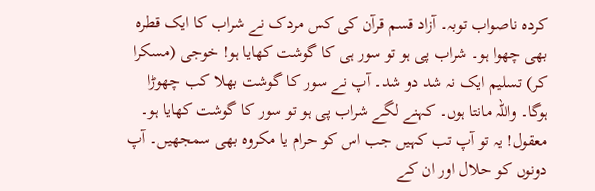کردہ ناصواب توبہ۔ آزاد قسم قرآن کی کس مردک نے شراب کا ایک قطرہ بھی چھوا ہو۔ شراب پی ہو تو سور ہی کا گوشت کھایا ہو! خوجی (مسکرا کر) تسلیم ایک نہ شد دو شد۔ آپ نے سور کا گوشت بھلا کب چھوڑا ہوگا۔ واللہ مانتا ہوں۔ کہنے لگے شراب پی ہو تو سور کا گوشت کھایا ہو۔ معقول! یہ تو آپ تب کہیں جب اس کو حرام یا مکروہ بھی سمجھیں۔ آپ دونوں کو حلال اور ان کے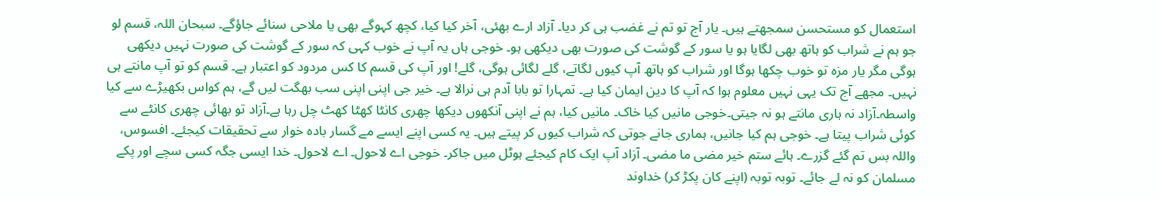استعمال کو مستحسن سمجھتے ہیں۔ یار آج تو تم نے غضب ہی کر دیا۔ آزاد ارے بھئی، آخر کیا کیا، کچھ کہوگے بھی یا ملاحی سنائے جاؤگے۔ سبحان اللہ، قسم لو جو ہم نے شراب کو ہاتھ بھی لگایا ہو یا سور کے گوشت کی صورت بھی دیکھی ہو۔ خوجی ہاں یہ آپ نے خوب کہی کہ سور کے گوشت کی صورت نہیں دیکھی ہوگی مگر یار مزہ تو خوب چکھا ہوگا اور شراب کو ہاتھ آپ کیوں لگاتے، گلے لگائی ہوگی، گلے! اور آپ کی قسم کا کس مردود کو اعتبار ہے۔ قسم کو تو آپ مانتے ہی نہیں۔ مجھے آج تک یہی نہیں معلوم ہوا کہ آپ کا دین ایمان کیا ہے۔ تمہارا تو بابا آدم ہی نرالا ہے۔ خیر جی اپنی اپنی سب بھگت لیں گے، ہم کواس بکھیڑے سے کیا واسطہ۔آزاد نہ ہاری مانتے ہو نہ جیتی۔خوجی مانیں کیا خاک۔ مانیں کیا، ہم نے اپنی آنکھوں دیکھا چھری کانٹا کھٹا کھٹ چل رہا ہے۔آزاد تو بھائی چھری کانٹے سے کوئی شراب پیتا ہے۔ خوجی ہم کیا جانیں، ہماری جانے جوتی کہ شراب کیوں کر پیتے ہیں۔ یہ کسی اپنے ایسے مے گسار بادہ خوار سے تحقیقات کیجئے۔ افسوس، واللہ بس تم گئے گزرے۔ ہائے ستم خیر مضی ما مضی۔ آزاد آپ ایک کام کیجئے ہوٹل میں جاکر۔ خوجی اے لاحول۔ اے لاحول۔ خدا ایسی جگہ کسی سچے اور پکے مسلمان کو نہ لے جائے۔ توبہ توبہ (اپنے کان پکڑ کر) خداوند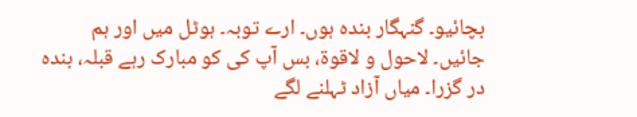بچائیو۔ گنہگار بندہ ہوں۔ ارے توبہ۔ ہوٹل میں اور ہم جائیں۔ لاحول و لاقوۃ، بس آپ کی کو مبارک رہے قبلہ، بندہ در گزرا۔ میاں آزاد ٹہلنے لگے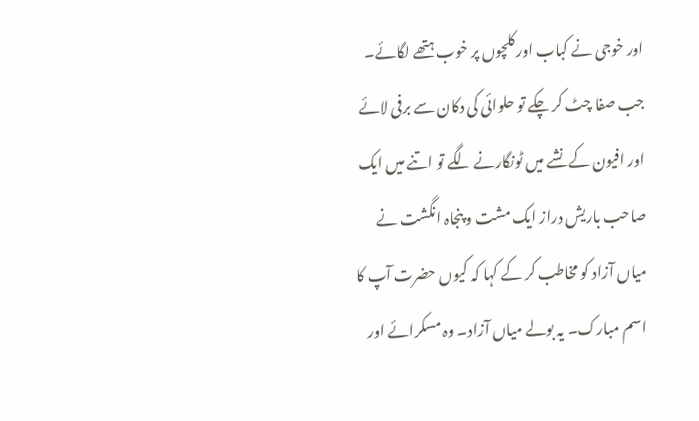اور خوجی نے کباب اور کلچوں پر خوب ہتھے لگائے۔ جب صفا چٹ کر چکے تو حلوائی کی دکان سے برفی لائے اور افیون کے نشے میں ٹونگارنے لگے تو اتنے میں ایک صاحب باریش دراز ایک مشت و پنجاہ انگشت نے میاں آزاد کو مخاطب کر کے کہا کہ کیوں حضرت آپ کا اسم مبارک۔ یہ بولے میاں آزاد۔ وہ مسکرائے اور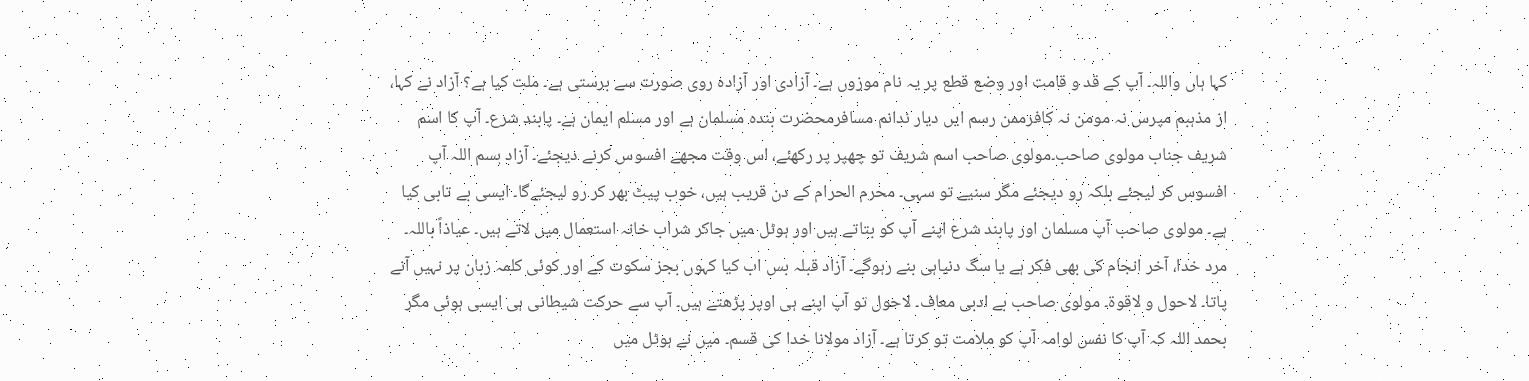کہا ہاں واللہ۔ آپ کے قد و قامت اور وضع قطع پر یہ نام موزوں ہے۔ آزادی اور آزادہ روی صورت سے برستی ہے۔ ملت کیا ہے؟ آزاد نے کہا، از مذہبم مپرس نہ مومن نہ کافرممن رسم ایں دیار ندانم مسافرمحضرت بندہ مسلمان ہے اور مسلم ایمان ہے۔ پابند شرع۔ آپ کا اسم شریف جناب مولوی صاحب۔مولوی صاحب اسم شریف تو چھپر پر رکھئے، اس وقت مجھے افسوس کرنے دیجئے۔ آزاد بسم اللہ آپ افسوس کر لیجئے بلکہ رو دیجئے مگر سنیے تو سہی۔ محرم الحرام کے دن قریب ہیں، خوب پیٹ بھر کر رو لیجئےگا۔ ایسی بے تابی کیا ہے۔ مولوی صاحب آپ مسلمان اور پابند شرع اپنے آپ کو بتاتے ہیں اور ہوٹل میں جاکر شراب خانہ استعمال میں لاتے ہیں۔ عیاذاً باللہ۔ مرد خدا، آخر انجام کی بھی فکر ہے یا سگ دنیاہی بنے رہوگے۔ آزاد قبلہ بس اب کیا کہوں بجز سکوت کے اور کوئی کلمہ زبان پر نہیں آنے پاتا۔ لاحول و لاقوۃ۔ مولوی صاحب بے ادبی معاف۔ لاحول تو آپ اپنے ہی اوپر پڑھتے ہیں۔ آپ سے حرکت شیطانی ہی ایسی ہوئی مگر بحمد اللہ کہ آپ کا نفس لوامہ آپ کو ملامت تو کرتا ہے۔ آزاد مولانا خدا کی قسم۔ میں نے ہوٹل میں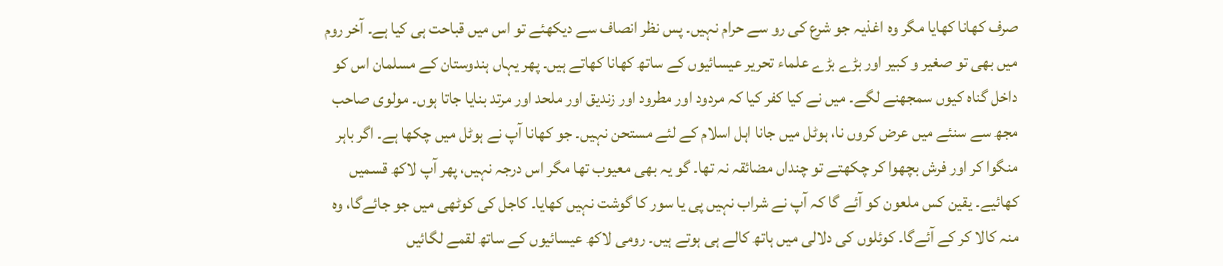صرف کھانا کھایا مگر وہ اغذیہ جو شرع کی رو سے حرام نہیں۔ پس نظر انصاف سے دیکھئے تو اس میں قباحت ہی کیا ہے۔ آخر روم میں بھی تو صغیر و کبیر اور بڑے بڑے علماء تحریر عیسائیوں کے ساتھ کھانا کھاتے ہیں۔ پھر یہاں ہندوستان کے مسلمان اس کو داخل گناہ کیوں سمجھنے لگے۔ میں نے کیا کفر کیا کہ مردود اور مطرود اور زندیق اور ملحد اور مرتد بنایا جاتا ہوں۔ مولوی صاحب مجھ سے سنئے میں عرض کروں نا، ہوٹل میں جانا اہل اسلام کے لئے مستحن نہیں۔ جو کھانا آپ نے ہوٹل میں چکھا ہے۔ اگر باہر منگوا کر اور فرش بچھوا کر چکھتے تو چنداں مضائقہ نہ تھا۔ گو یہ بھی معیوب تھا مگر اس درجہ نہیں، پھر آپ لاکھ قسمیں کھائیے۔ یقین کس ملعون کو آئے گا کہ آپ نے شراب نہیں پی یا سور کا گوشت نہیں کھایا۔ کاجل کی کوٹھی میں جو جائےگا، وہ منہ کالا کر کے آئےگا۔ کوئلوں کی دلالی میں ہاتھ کالے ہی ہوتے ہیں۔ رومی لاکھ عیسائیوں کے ساتھ لقمے لگائیں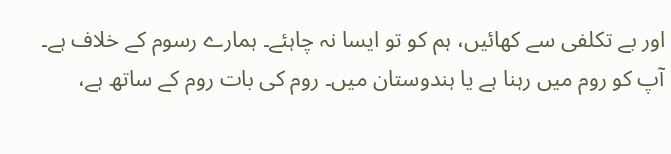اور بے تکلفی سے کھائیں، ہم کو تو ایسا نہ چاہئے۔ ہمارے رسوم کے خلاف ہے۔ آپ کو روم میں رہنا ہے یا ہندوستان میں۔ روم کی بات روم کے ساتھ ہے،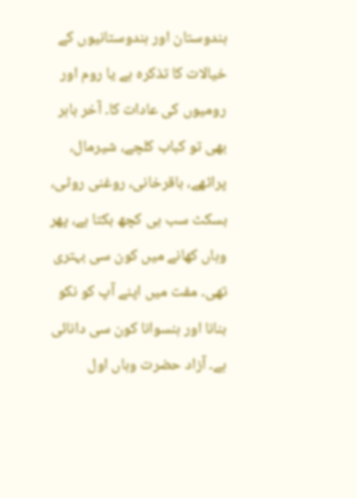ہندوستان اور ہندوستانیوں کے خیالات کا تذکرہ ہے یا روم اور رومیوں کی عادات کا۔ آخر باہر بھی تو کباب کلچے، شیرمال، پراٹھے، باقرخانی، روغنی روٹی، بسکٹ سب ہی کچھ بکتا ہے، پھر وہاں کھانے میں کون سی بہتری تھی۔ مفت میں اپنے آپ کو نکو بنانا اور ہنسوانا کون سی دانائی ہے۔ آزاد حضرت وہاں اول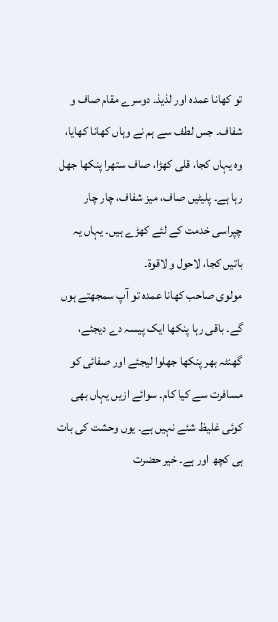تو کھانا عمدہ اور لذیذ۔ دوسرے مقام صاف و شفاف۔ جس لطف سے ہم نے وہاں کھانا کھایا، وہ یہاں کجا، قلی کھڑا، صاف ستھرا پنکھا جھل رہا ہے۔ پلیٹیں صاف، میز شفاف، چار چار چپراسی خدمت کے لئے کھڑے ہیں۔ یہاں یہ باتیں کجا، لاحول و لاقوۃ۔
مولوی صاحب کھانا عمدہ تو آپ سمجھتے ہوں گے۔ باقی رہا پنکھا ایک پیسہ دے دیجئے، گھنٹہ بھر پنکھا جھلوا لیجئے اور صفائی کو مسافرت سے کیا کام۔ سوائے ازیں یہاں بھی کوئی غلیظ شئے نہیں ہے۔ یوں وحشت کی بات ہی کچھ اور ہے۔ خیر حضرت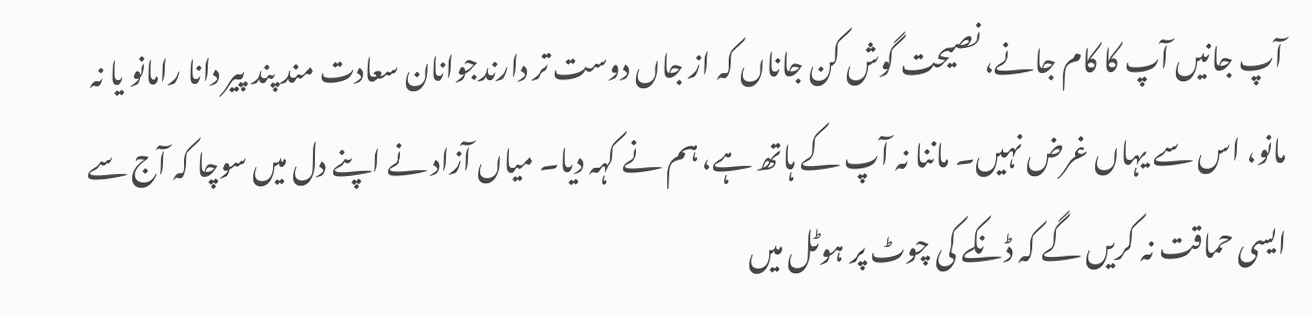آپ جانیں آپ کا کام جانے، نصیحت گوش کن جاناں کہ از جاں دوست تر دارندجوانان سعادت مند پند پیر دانا رامانو یا نہ مانو، اس سے یہاں غرض نہیں۔ ماننا نہ آپ کے ہاتھ ہے، ہم نے کہہ دیا۔ میاں آزاد نے اپنے دل میں سوچا کہ آج سے ایسی حماقت نہ کریں گے کہ ڈنکے کی چوٹ پر ہوٹل میں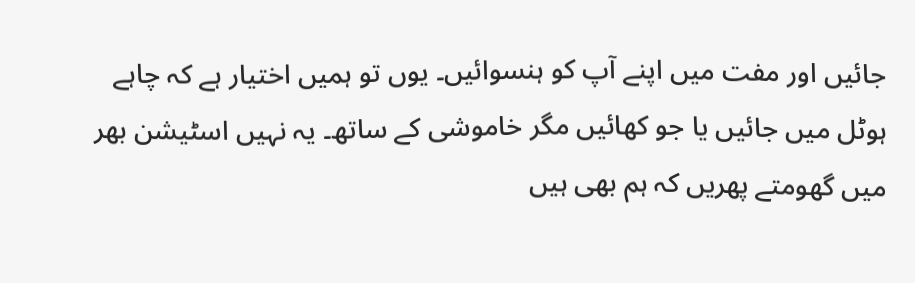جائیں اور مفت میں اپنے آپ کو ہنسوائیں۔ یوں تو ہمیں اختیار ہے کہ چاہے ہوٹل میں جائیں یا جو کھائیں مگر خاموشی کے ساتھ۔ یہ نہیں اسٹیشن بھر میں گھومتے پھریں کہ ہم بھی ہیں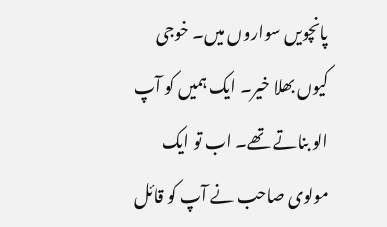پانچویں سواروں میں۔ خوجی کیوں بھلا خیر۔ ایک ہمیں کو آپ الو بناتے تھے۔ اب تو ایک مولوی صاحب نے آپ کو قائل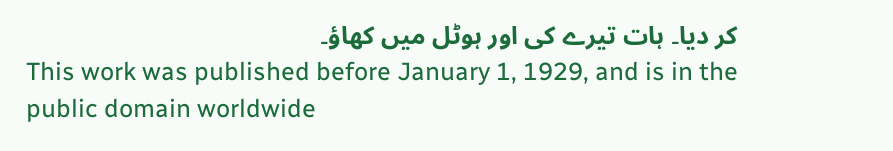کر دیا۔ ہات تیرے کی اور ہوٹل میں کھاؤ۔
This work was published before January 1, 1929, and is in the public domain worldwide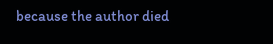because the author died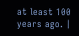at least 100 years ago. |